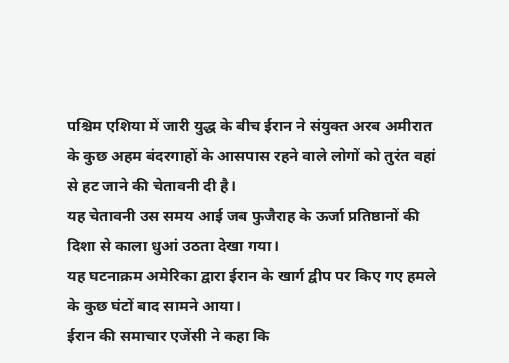पश्चिम एशिया में जारी युद्ध के बीच ईरान ने संयुक्त अरब अमीरात के कुछ अहम बंदरगाहों के आसपास रहने वाले लोगों को तुरंत वहां से हट जाने की चेतावनी दी है।
यह चेतावनी उस समय आई जब फुजैराह के ऊर्जा प्रतिष्ठानों की दिशा से काला धुआं उठता देखा गया।
यह घटनाक्रम अमेरिका द्वारा ईरान के खार्ग द्वीप पर किए गए हमले के कुछ घंटों बाद सामने आया।
ईरान की समाचार एजेंसी ने कहा कि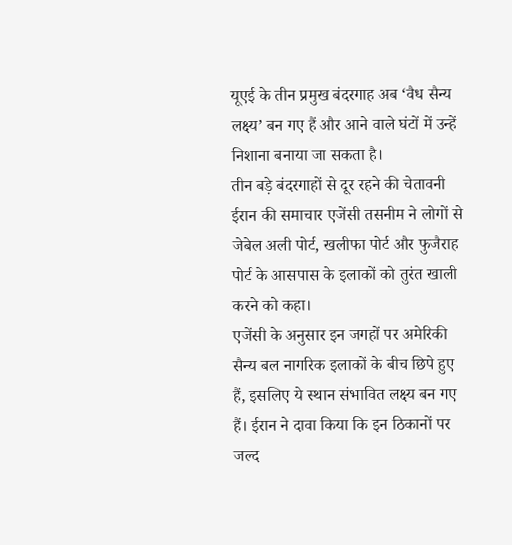यूएई के तीन प्रमुख बंदरगाह अब ‘वैध सैन्य लक्ष्य’ बन गए हैं और आने वाले घंटों में उन्हें निशाना बनाया जा सकता है।
तीन बड़े बंदरगाहों से दूर रहने की चेतावनी
ईरान की समाचार एजेंसी तसनीम ने लोगों से जेबेल अली पोर्ट, खलीफा पोर्ट और फुजैराह पोर्ट के आसपास के इलाकों को तुरंत खाली करने को कहा।
एजेंसी के अनुसार इन जगहों पर अमेरिकी सैन्य बल नागरिक इलाकों के बीच छिपे हुए हैं, इसलिए ये स्थान संभावित लक्ष्य बन गए हैं। ईरान ने दावा किया कि इन ठिकानों पर जल्द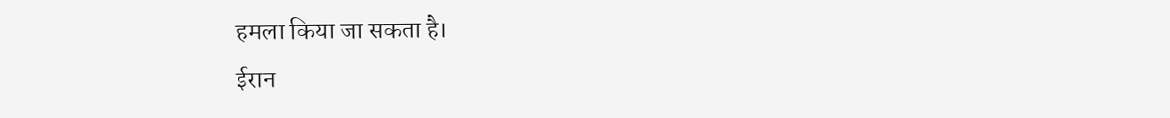हमला किया जा सकता है।
ईरान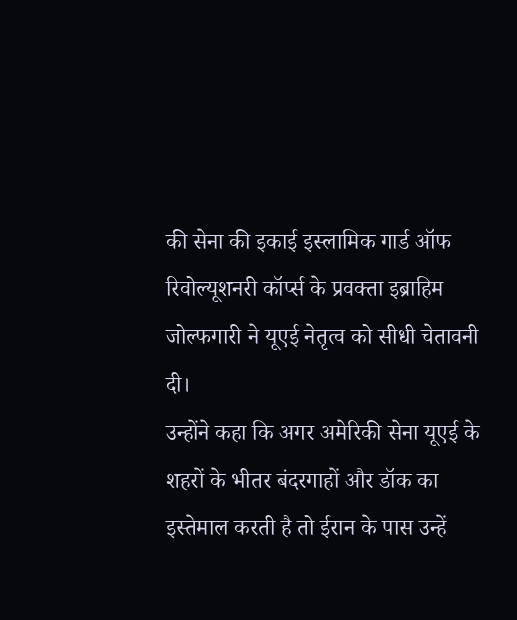की सेना की इकाई इस्लामिक गार्ड ऑफ रिवोल्यूशनरी कॉर्प्स के प्रवक्ता इब्राहिम जोल्फगारी ने यूएई नेतृत्व को सीधी चेतावनी दी।
उन्होंने कहा कि अगर अमेरिकी सेना यूएई के शहरों के भीतर बंदरगाहों और डॉक का इस्तेमाल करती है तो ईरान के पास उन्हें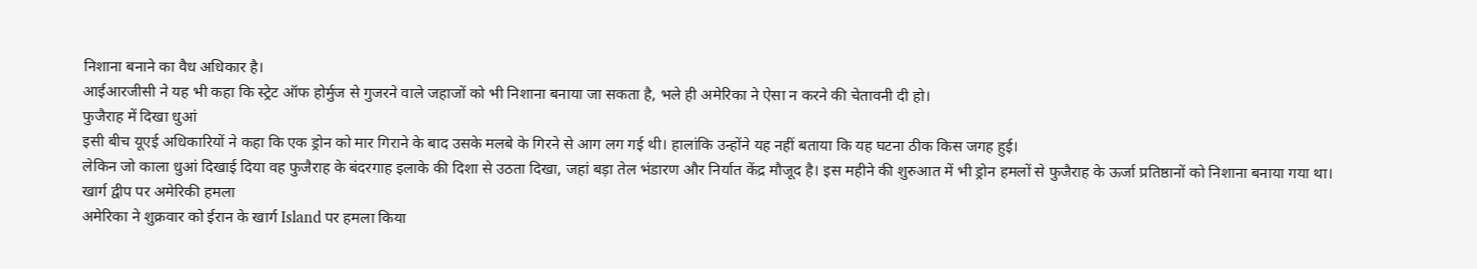निशाना बनाने का वैध अधिकार है।
आईआरजीसी ने यह भी कहा कि स्ट्रेट ऑफ होर्मुज से गुजरने वाले जहाजों को भी निशाना बनाया जा सकता है, भले ही अमेरिका ने ऐसा न करने की चेतावनी दी हो।
फुजैराह में दिखा धुआं
इसी बीच यूएई अधिकारियों ने कहा कि एक ड्रोन को मार गिराने के बाद उसके मलबे के गिरने से आग लग गई थी। हालांकि उन्होंने यह नहीं बताया कि यह घटना ठीक किस जगह हुई।
लेकिन जो काला धुआं दिखाई दिया वह फुजैराह के बंदरगाह इलाके की दिशा से उठता दिखा, जहां बड़ा तेल भंडारण और निर्यात केंद्र मौजूद है। इस महीने की शुरुआत में भी ड्रोन हमलों से फुजैराह के ऊर्जा प्रतिष्ठानों को निशाना बनाया गया था।
खार्ग द्वीप पर अमेरिकी हमला
अमेरिका ने शुक्रवार को ईरान के खार्ग Island पर हमला किया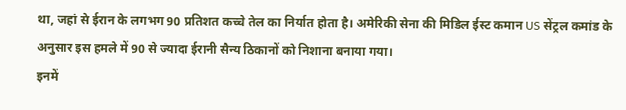था, जहां से ईरान के लगभग 90 प्रतिशत कच्चे तेल का निर्यात होता है। अमेरिकी सेना की मिडिल ईस्ट कमान US सेंट्रल कमांड के अनुसार इस हमले में 90 से ज्यादा ईरानी सैन्य ठिकानों को निशाना बनाया गया।
इनमें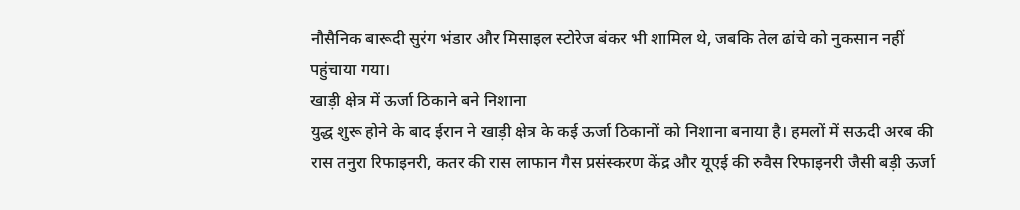नौसैनिक बारूदी सुरंग भंडार और मिसाइल स्टोरेज बंकर भी शामिल थे, जबकि तेल ढांचे को नुकसान नहीं पहुंचाया गया।
खाड़ी क्षेत्र में ऊर्जा ठिकाने बने निशाना
युद्ध शुरू होने के बाद ईरान ने खाड़ी क्षेत्र के कई ऊर्जा ठिकानों को निशाना बनाया है। हमलों में सऊदी अरब की रास तनुरा रिफाइनरी, कतर की रास लाफान गैस प्रसंस्करण केंद्र और यूएई की रुवैस रिफाइनरी जैसी बड़ी ऊर्जा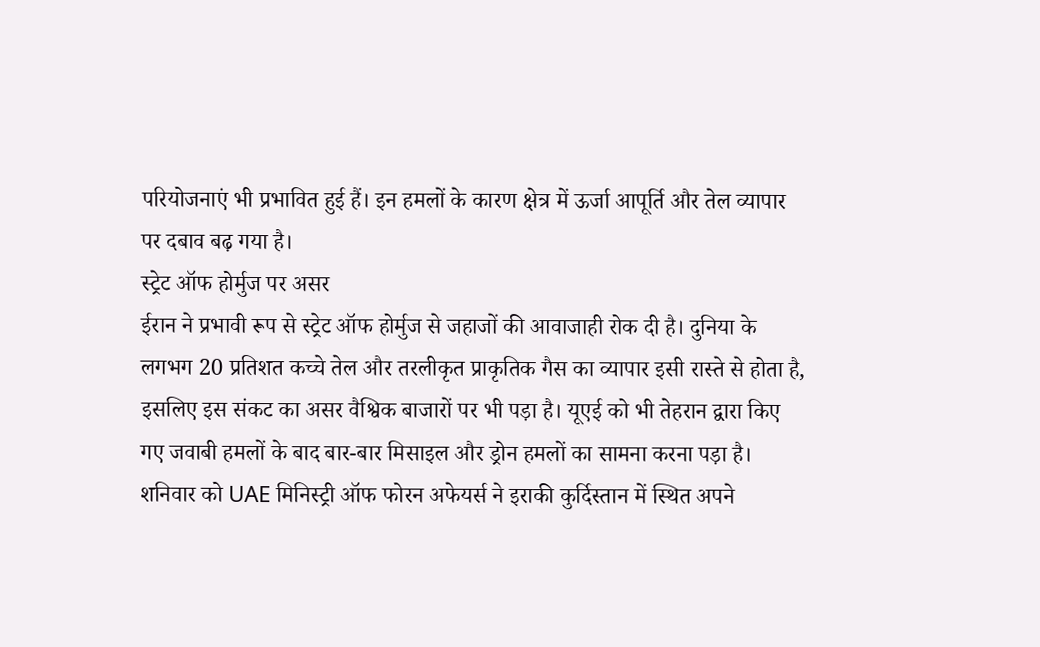परियोजनाएं भी प्रभावित हुई हैं। इन हमलों के कारण क्षेत्र में ऊर्जा आपूर्ति और तेल व्यापार पर दबाव बढ़ गया है।
स्ट्रेट ऑफ होर्मुज पर असर
ईरान ने प्रभावी रूप से स्ट्रेट ऑफ होर्मुज से जहाजों की आवाजाही रोक दी है। दुनिया के लगभग 20 प्रतिशत कच्चे तेल और तरलीकृत प्राकृतिक गैस का व्यापार इसी रास्ते से होता है, इसलिए इस संकट का असर वैश्विक बाजारों पर भी पड़ा है। यूएई को भी तेहरान द्वारा किए गए जवाबी हमलों के बाद बार-बार मिसाइल और ड्रोन हमलों का सामना करना पड़ा है।
शनिवार को UAE मिनिस्ट्री ऑफ फोरन अफेयर्स ने इराकी कुर्दिस्तान में स्थित अपने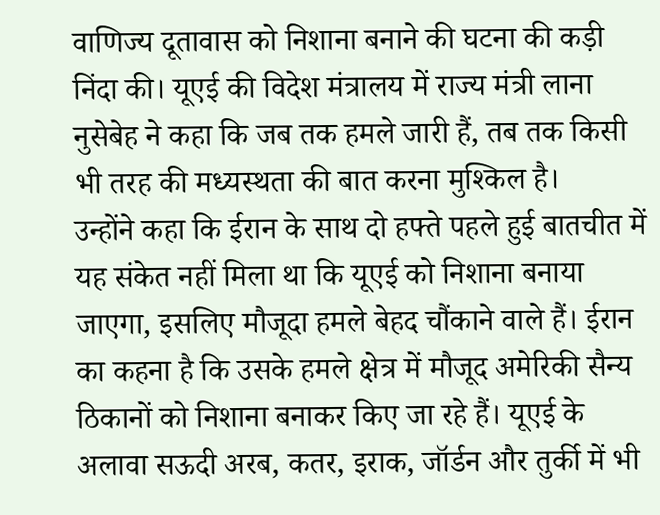वाणिज्य दूतावास को निशाना बनाने की घटना की कड़ी निंदा की। यूएई की विदेश मंत्रालय में राज्य मंत्री लाना नुसेबेह ने कहा कि जब तक हमले जारी हैं, तब तक किसी भी तरह की मध्यस्थता की बात करना मुश्किल है।
उन्होंने कहा कि ईरान के साथ दो हफ्ते पहले हुई बातचीत में यह संकेत नहीं मिला था कि यूएई को निशाना बनाया जाएगा, इसलिए मौजूदा हमले बेहद चौंकाने वाले हैं। ईरान का कहना है कि उसके हमले क्षेत्र में मौजूद अमेरिकी सैन्य ठिकानों को निशाना बनाकर किए जा रहे हैं। यूएई के अलावा सऊदी अरब, कतर, इराक, जॉर्डन और तुर्की में भी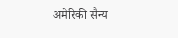अमेरिकी सैन्य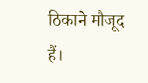ठिकाने मौजूद हैं।